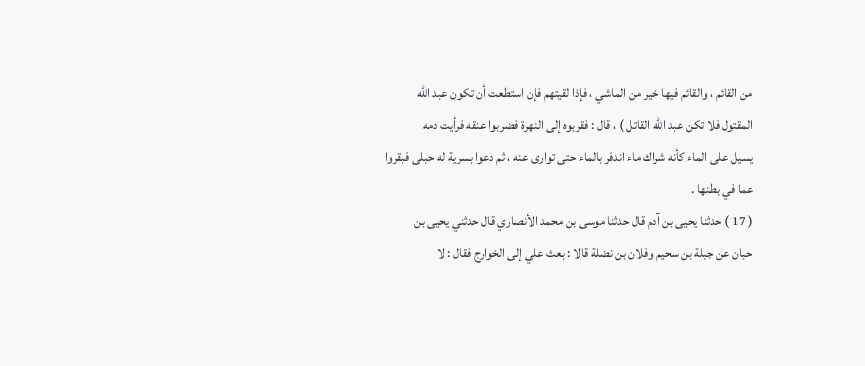من القائم ، والقائم فيها خير من الماشي ، فإذا لقيتهم فإن استطعت أن تكون عبد الله
المقتول فلا تكن عبد الله القاتل ) ، قال : فقربوه إلى النهرة فضربوا عنقه فرأيت دمه
يسيل على الماء كأنه شراك ماء اندفر بالماء حتى توارى عنه ، ثم دعوا بسرية له حبلى فبقروا
عما في بطنها .
( 17 ) حدثنا يحيى بن آدم قال حدثنا موسى بن محمد الأنصاري قال حدثني يحيى بن
حبان عن جبلة بن سحيم وفلان بن نضلة قالا : بعث علي إلى الخوارج فقال : لا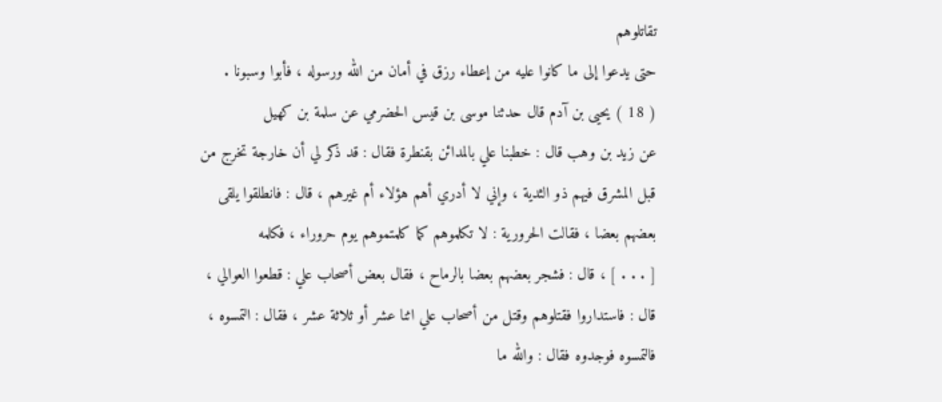تقاتلوهم
حتى يدعوا إلى ما كانوا عليه من إعطاء رزق في أمان من الله ورسوله ، فأبوا وسبونا .
( 18 ) يحيى بن آدم قال حدثنا موسى بن قيس الحضرمي عن سلمة بن كهيل
عن زيد بن وهب قال : خطبنا علي بالمدائن بقنطرة فقال : قد ذكر لي أن خارجة تخرج من
قبل المشرق فيهم ذو الثدية ، وإني لا أدري أهم هؤلاء أم غيرهم ، قال : فانطلقوا يلقى
بعضهم بعضا ، فقالت الحرورية : لا تكلموهم كما كلمتموهم يوم حروراء ، فكلمه
[ . . . ] ، قال : فشجر بعضهم بعضا بالرماح ، فقال بعض أصحاب علي : قطعوا العوالي ،
قال : فاستداروا فقتلوهم وقتل من أصحاب علي اثنا عشر أو ثلاثة عشر ، فقال : التمسوه ،
فالتمسوه فوجدوه فقال : والله ما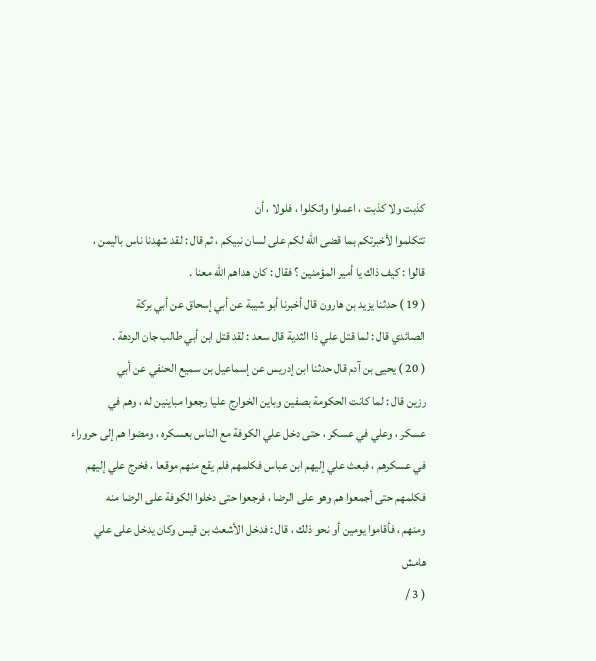كذبت ولا كذبت ، اعملوا واتكلوا ، فلولا ، أن
تتكلموا لأخبرتكم بما قضى الله لكم على لسان نبيكم ، ثم قال : لقد شهدنا ناس باليمن ،
قالوا : كيف ذاك يا أمير المؤمنين ؟ فقال : كان هداهم الله معنا .
( 19 ) حدثنا يزيد بن هارون قال أخبرنا أبو شيبة عن أبي إسحاق عن أبي بركة
الصائدي قال : لما قتل علي ذا الثدية قال سعد : لقد قتل ابن أبي طالب جان الردهة .
( 20 ) يحيى بن آدم قال حدثنا ابن إدريس عن إسماعيل بن سميع الحنفي عن أبي
رزين قال : لما كانت الحكومة بصفين وباين الخوارج عليا رجعوا مباينين له ، وهم في
عسكر ، وعلي في عسكر ، حتى دخل علي الكوفة مع الناس بعسكره ، ومضوا هم إلى حروراء
في عسكرهم ، فبعث علي إليهم ابن عباس فكلمهم فلم يقع منهم موقعا ، فخرج علي إليهم
فكلمهم حتى أجمعوا هم وهو على الرضا ، فرجعوا حتى دخلوا الكوفة على الرضا منه
ومنهم ، فأقاموا يومين أو نحو ذلك ، قال : فدخل الأشعث بن قيس وكان يدخل على علي
هامش
( 3 /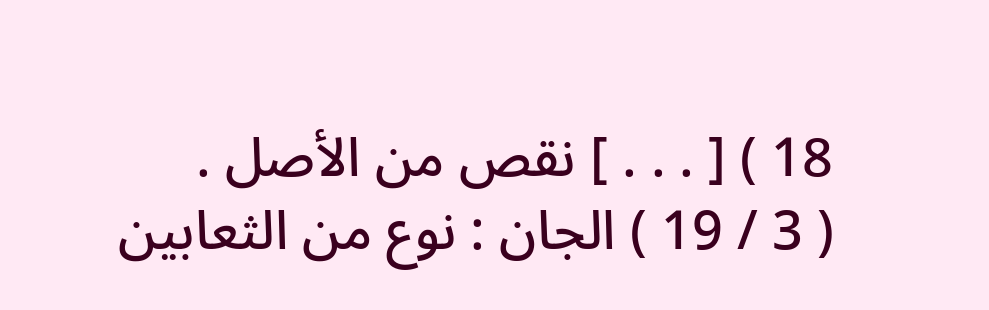18 ) [ . . . ] نقص من الأصل .
( 3 / 19 ) الجان : نوع من الثعابين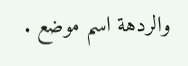والردهة اسم موضع .